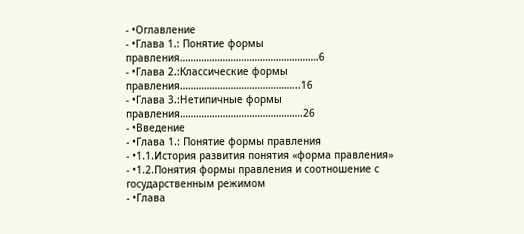- •Оглавление
- •Глава 1.: Понятие формы правления…………………………………………….6
- •Глава 2.:Классические формы правления……………………………………...16
- •Глава 3.:Нетипичные формы правления……………………………………….26
- •Введение
- •Глава 1.: Понятие формы правления
- •1.1.История развития понятия «форма правления»
- •1.2.Понятия формы правления и соотношение с государственным режимом
- •Глава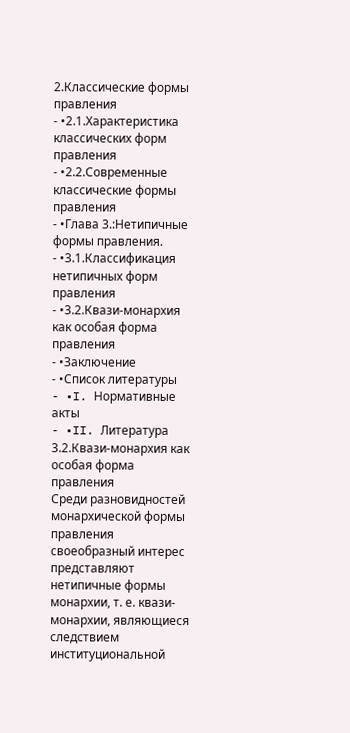2.Классические формы правления
- •2.1.Характеристика классических форм правления
- •2.2.Современные классические формы правления
- •Глава 3.:Нетипичные формы правления.
- •3.1.Классификация нетипичных форм правления
- •3.2.Квази-монархия как особая форма правления
- •Заключение
- •Список литературы
- •I. Нормативные акты
- •II. Литература
3.2.Квази-монархия как особая форма правления
Среди разновидностей монархической формы правления своеобразный интерес представляют нетипичные формы монархии, т. е. квази- монархии, являющиеся следствием институциональной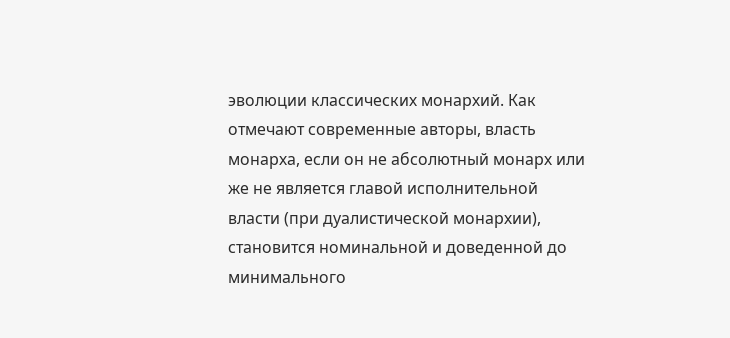эволюции классических монархий. Как отмечают современные авторы, власть монарха, если он не абсолютный монарх или же не является главой исполнительной власти (при дуалистической монархии), становится номинальной и доведенной до минимального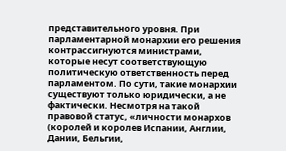представительного уровня. При парламентарной монархии его решения контрассигнуются министрами, которые несут соответствующую политическую ответственность перед парламентом. По сути, такие монархии существуют только юридически, а не фактически. Несмотря на такой правовой статус, «личности монархов (королей и королев Испании, Англии, Дании, Бельгии,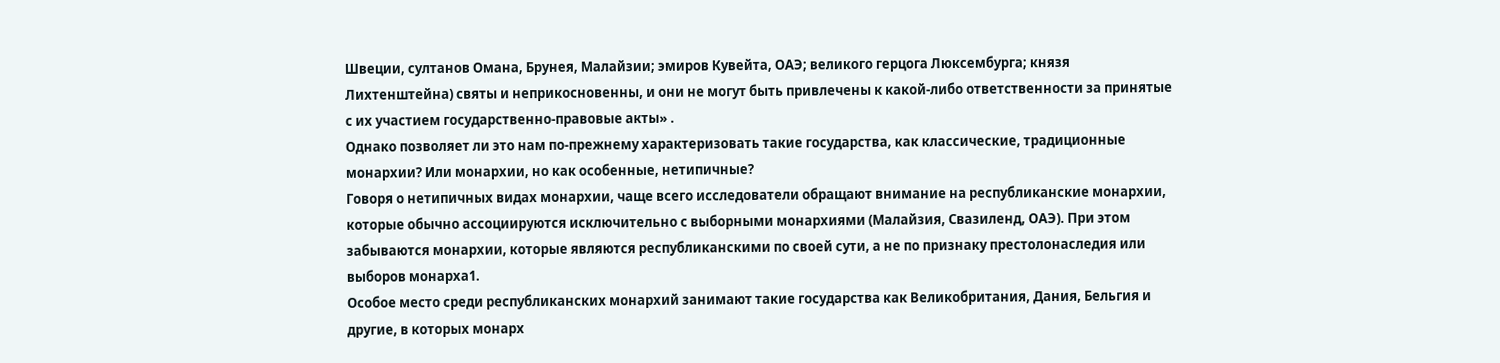Швеции, султанов Омана, Брунея, Малайзии; эмиров Кувейта, ОАЭ; великого герцога Люксембурга; князя Лихтенштейна) святы и неприкосновенны, и они не могут быть привлечены к какой-либо ответственности за принятые с их участием государственно-правовые акты» .
Однако позволяет ли это нам по-прежнему характеризовать такие государства, как классические, традиционные монархии? Или монархии, но как особенные, нетипичные?
Говоря о нетипичных видах монархии, чаще всего исследователи обращают внимание на республиканские монархии, которые обычно ассоциируются исключительно с выборными монархиями (Малайзия, Свазиленд, ОАЭ). При этом забываются монархии, которые являются республиканскими по своей сути, а не по признаку престолонаследия или выборов монарха1.
Особое место среди республиканских монархий занимают такие государства как Великобритания, Дания, Бельгия и другие, в которых монарх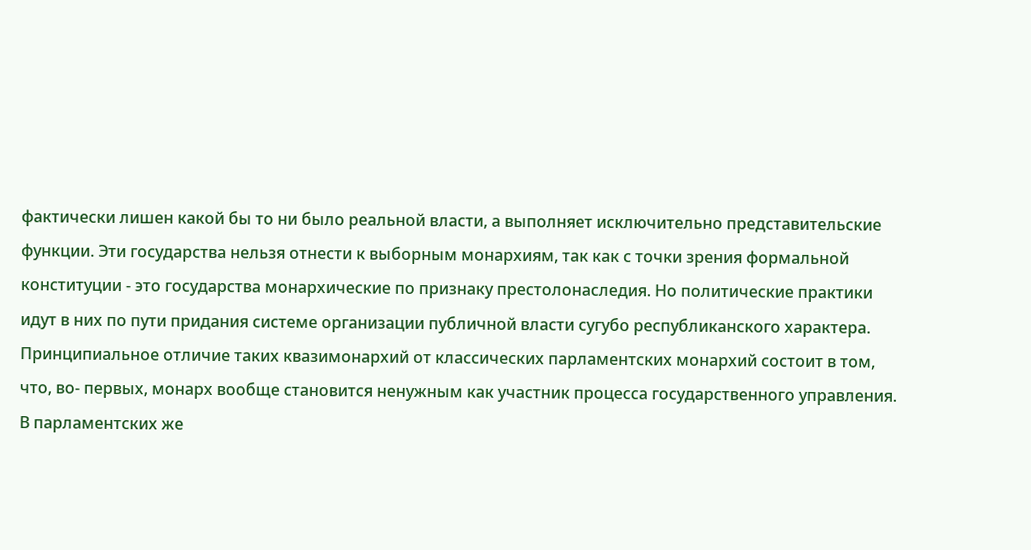фактически лишен какой бы то ни было реальной власти, а выполняет исключительно представительские функции. Эти государства нельзя отнести к выборным монархиям, так как с точки зрения формальной конституции - это государства монархические по признаку престолонаследия. Но политические практики идут в них по пути придания системе организации публичной власти сугубо республиканского характера.
Принципиальное отличие таких квазимонархий от классических парламентских монархий состоит в том, что, во- первых, монарх вообще становится ненужным как участник процесса государственного управления. В парламентских же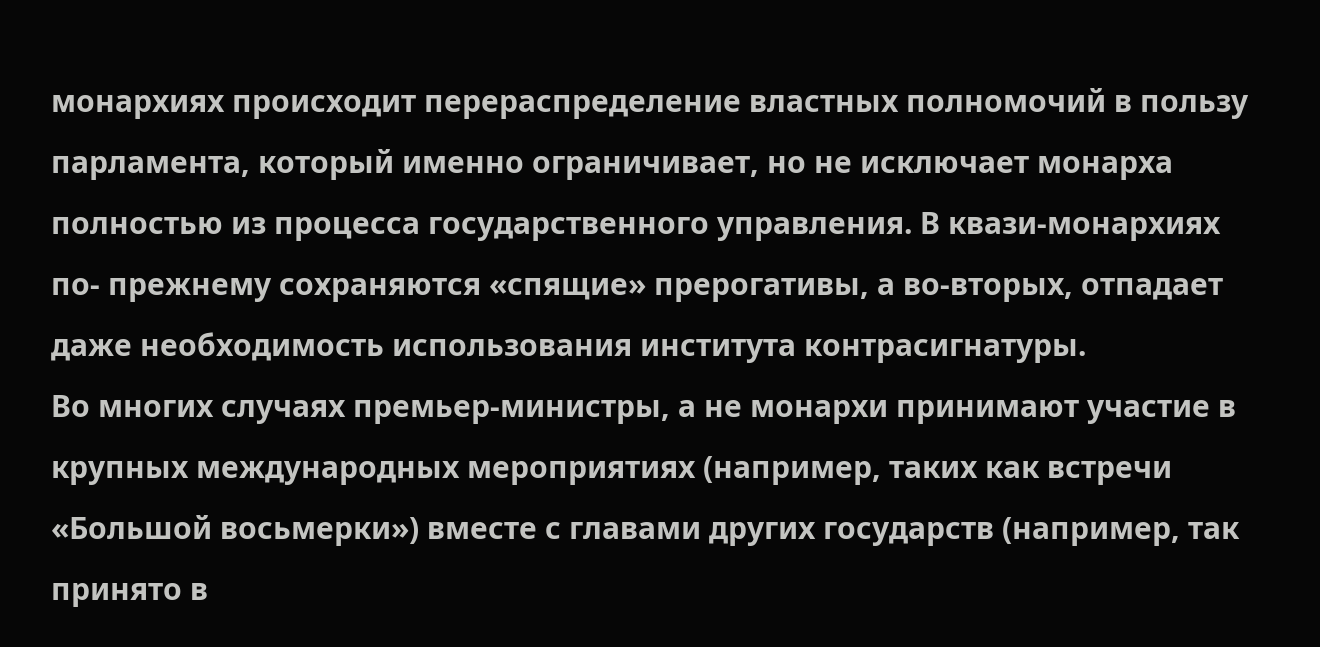монархиях происходит перераспределение властных полномочий в пользу парламента, который именно ограничивает, но не исключает монарха полностью из процесса государственного управления. В квази-монархиях по- прежнему сохраняются «спящие» прерогативы, а во-вторых, отпадает даже необходимость использования института контрасигнатуры.
Во многих случаях премьер-министры, а не монархи принимают участие в крупных международных мероприятиях (например, таких как встречи «Большой восьмерки») вместе с главами других государств (например, так принято в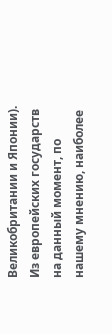Великобритании и Японии).
Из европейских государств на данный момент, по нашему мнению, наиболее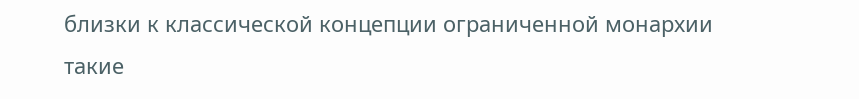близки к классической концепции ограниченной монархии такие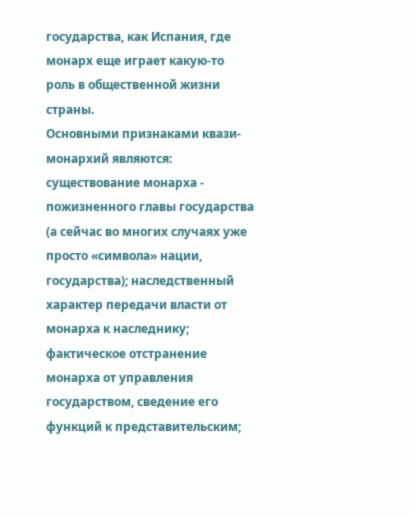государства, как Испания, где монарх еще играет какую-то роль в общественной жизни страны.
Основными признаками квази-монархий являются: существование монарха - пожизненного главы государства (а сейчас во многих случаях уже просто «символа» нации, государства); наследственный характер передачи власти от монарха к наследнику; фактическое отстранение монарха от управления государством, сведение его функций к представительским;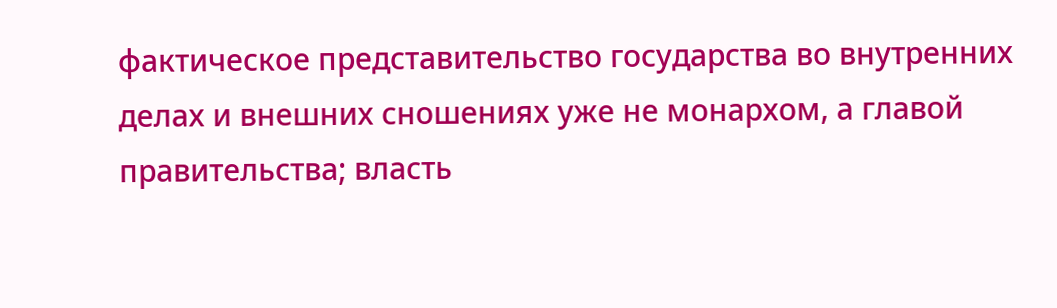фактическое представительство государства во внутренних делах и внешних сношениях уже не монархом, а главой правительства; власть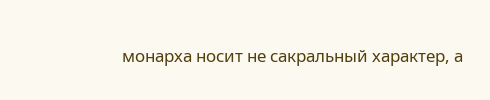монарха носит не сакральный характер, а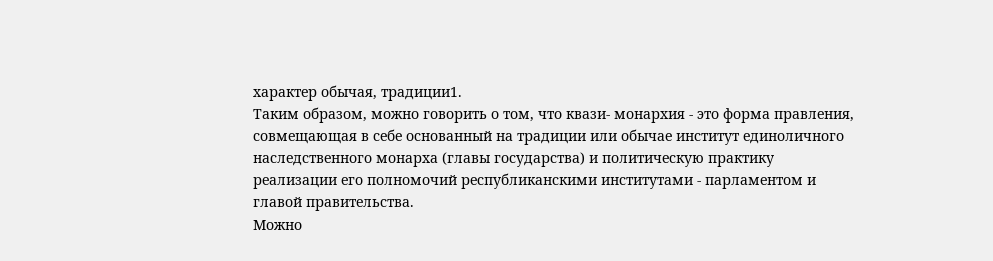характер обычая, традиции1.
Таким образом, можно говорить о том, что квази- монархия - это форма правления, совмещающая в себе основанный на традиции или обычае институт единоличного наследственного монарха (главы государства) и политическую практику реализации его полномочий республиканскими институтами - парламентом и главой правительства.
Можно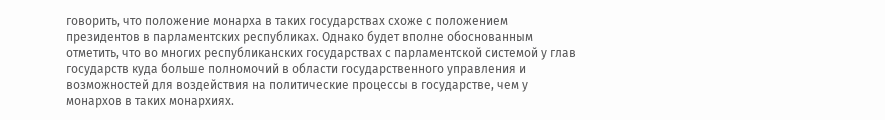говорить, что положение монарха в таких государствах схоже с положением президентов в парламентских республиках. Однако будет вполне обоснованным отметить, что во многих республиканских государствах с парламентской системой у глав государств куда больше полномочий в области государственного управления и возможностей для воздействия на политические процессы в государстве, чем у монархов в таких монархиях.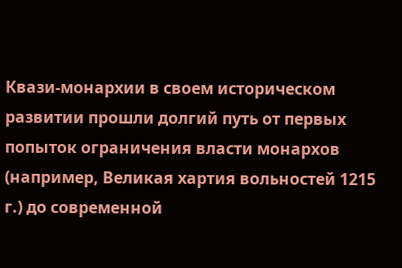Квази-монархии в своем историческом развитии прошли долгий путь от первых попыток ограничения власти монархов (например, Великая хартия вольностей 1215 г.) до современной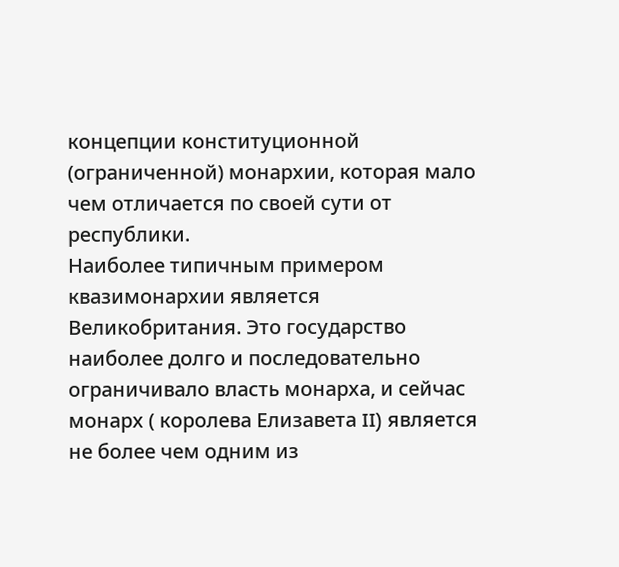концепции конституционной (ограниченной) монархии, которая мало чем отличается по своей сути от республики.
Наиболее типичным примером квазимонархии является Великобритания. Это государство наиболее долго и последовательно ограничивало власть монарха, и сейчас монарх ( королева Елизавета II) является не более чем одним из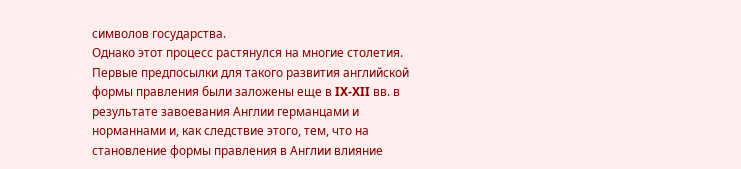символов государства.
Однако этот процесс растянулся на многие столетия. Первые предпосылки для такого развития английской формы правления были заложены еще в IX-XII вв. в результате завоевания Англии германцами и норманнами и, как следствие этого, тем, что на становление формы правления в Англии влияние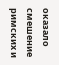оказало смешение римских и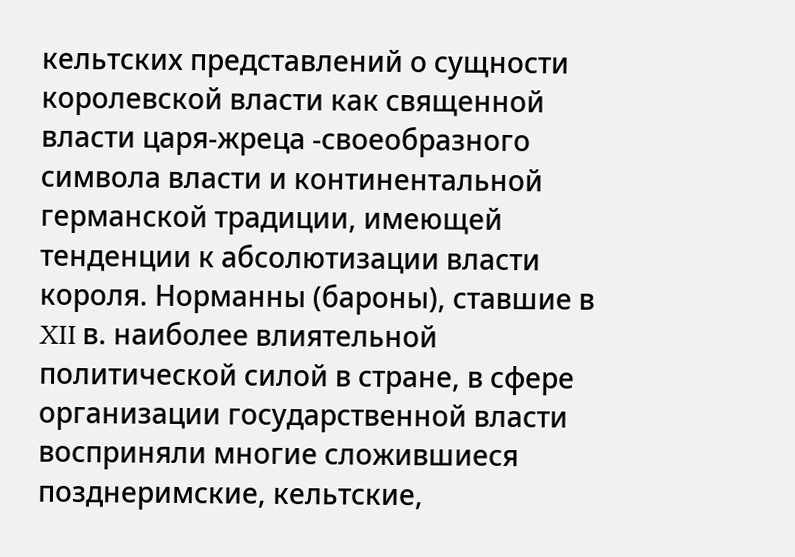кельтских представлений о сущности королевской власти как священной власти царя-жреца -своеобразного символа власти и континентальной германской традиции, имеющей тенденции к абсолютизации власти короля. Норманны (бароны), ставшие в XII в. наиболее влиятельной политической силой в стране, в сфере организации государственной власти восприняли многие сложившиеся позднеримские, кельтские,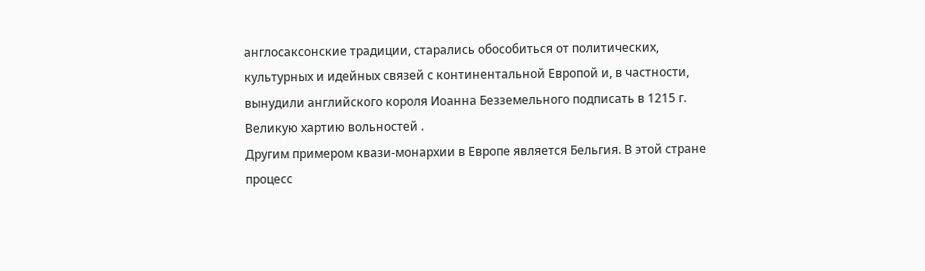англосаксонские традиции, старались обособиться от политических, культурных и идейных связей с континентальной Европой и, в частности, вынудили английского короля Иоанна Безземельного подписать в 1215 г. Великую хартию вольностей .
Другим примером квази-монархии в Европе является Бельгия. В этой стране процесс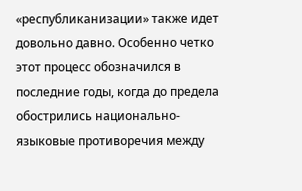«республиканизации» также идет довольно давно. Особенно четко этот процесс обозначился в последние годы, когда до предела обострились национально-языковые противоречия между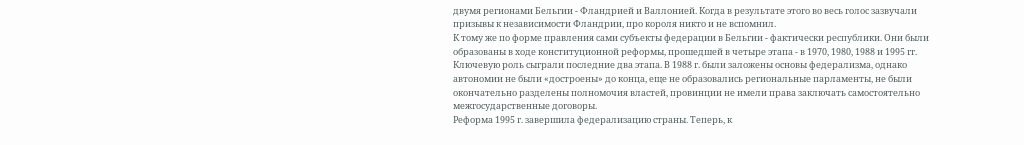двумя регионами Бельгии - Фландрией и Валлонией. Когда в результате этого во весь голос зазвучали призывы к независимости Фландрии, про короля никто и не вспомнил.
К тому же по форме правления сами субъекты федерации в Бельгии - фактически республики. Они были образованы в ходе конституционной реформы, прошедшей в четыре этапа - в 1970, 1980, 1988 и 1995 гг. Ключевую роль сыграли последние два этапа. В 1988 г. были заложены основы федерализма, однако автономии не были «достроены» до конца, еще не образовались региональные парламенты, не были окончательно разделены полномочия властей, провинции не имели права заключать самостоятельно межгосударственные договоры.
Реформа 1995 г. завершила федерализацию страны. Теперь, к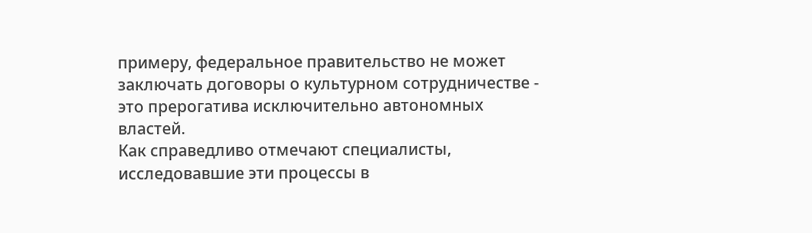примеру, федеральное правительство не может заключать договоры о культурном сотрудничестве - это прерогатива исключительно автономных властей.
Как справедливо отмечают специалисты, исследовавшие эти процессы в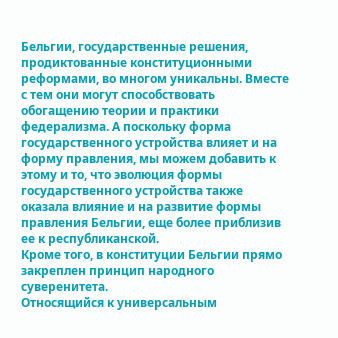Бельгии, государственные решения, продиктованные конституционными реформами, во многом уникальны. Вместе с тем они могут способствовать обогащению теории и практики федерализма. А поскольку форма государственного устройства влияет и на форму правления, мы можем добавить к этому и то, что эволюция формы государственного устройства также оказала влияние и на развитие формы правления Бельгии, еще более приблизив ее к республиканской.
Кроме того, в конституции Бельгии прямо закреплен принцип народного суверенитета.
Относящийся к универсальным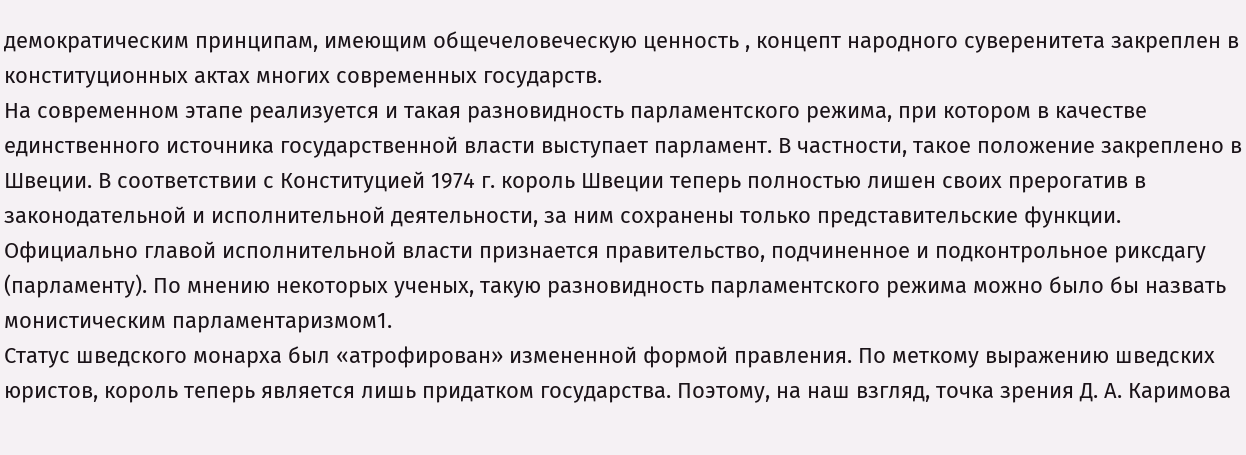демократическим принципам, имеющим общечеловеческую ценность , концепт народного суверенитета закреплен в конституционных актах многих современных государств.
На современном этапе реализуется и такая разновидность парламентского режима, при котором в качестве единственного источника государственной власти выступает парламент. В частности, такое положение закреплено в Швеции. В соответствии с Конституцией 1974 г. король Швеции теперь полностью лишен своих прерогатив в законодательной и исполнительной деятельности, за ним сохранены только представительские функции. Официально главой исполнительной власти признается правительство, подчиненное и подконтрольное риксдагу (парламенту). По мнению некоторых ученых, такую разновидность парламентского режима можно было бы назвать монистическим парламентаризмом1.
Статус шведского монарха был «атрофирован» измененной формой правления. По меткому выражению шведских юристов, король теперь является лишь придатком государства. Поэтому, на наш взгляд, точка зрения Д. А. Каримова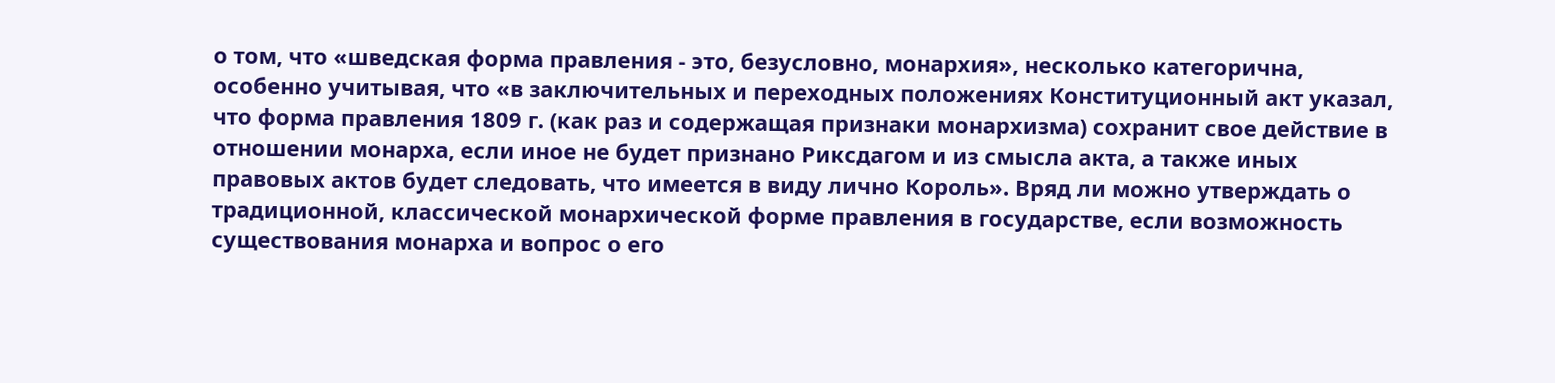о том, что «шведская форма правления - это, безусловно, монархия», несколько категорична, особенно учитывая, что «в заключительных и переходных положениях Конституционный акт указал, что форма правления 1809 г. (как раз и содержащая признаки монархизма) сохранит свое действие в отношении монарха, если иное не будет признано Риксдагом и из смысла акта, а также иных правовых актов будет следовать, что имеется в виду лично Король». Вряд ли можно утверждать о традиционной, классической монархической форме правления в государстве, если возможность существования монарха и вопрос о его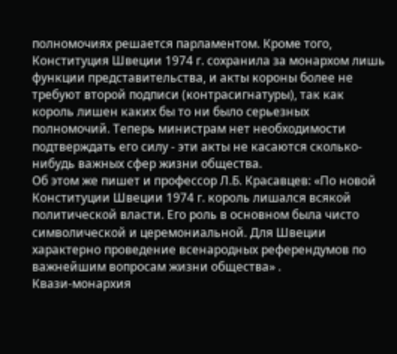полномочиях решается парламентом. Кроме того, Конституция Швеции 1974 г. сохранила за монархом лишь функции представительства, и акты короны более не требуют второй подписи (контрасигнатуры), так как король лишен каких бы то ни было серьезных полномочий. Теперь министрам нет необходимости подтверждать его силу - эти акты не касаются сколько-нибудь важных сфер жизни общества.
Об этом же пишет и профессор Л.Б. Красавцев: «По новой Конституции Швеции 1974 г. король лишался всякой политической власти. Его роль в основном была чисто символической и церемониальной. Для Швеции характерно проведение всенародных референдумов по важнейшим вопросам жизни общества» .
Квази-монархия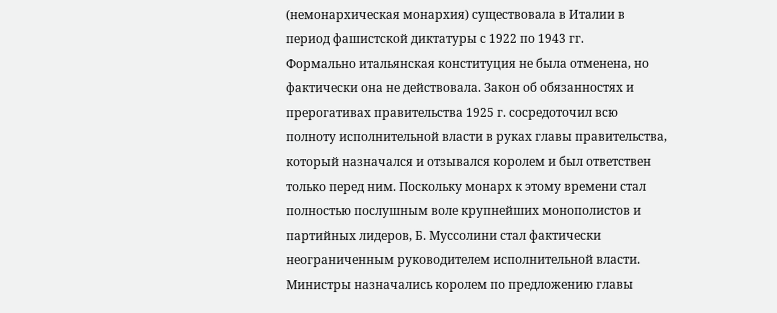(немонархическая монархия) существовала в Италии в период фашистской диктатуры с 1922 по 1943 гг.
Формально итальянская конституция не была отменена, но фактически она не действовала. Закон об обязанностях и прерогативах правительства 1925 г. сосредоточил всю полноту исполнительной власти в руках главы правительства, который назначался и отзывался королем и был ответствен только перед ним. Поскольку монарх к этому времени стал полностью послушным воле крупнейших монополистов и партийных лидеров, Б. Муссолини стал фактически неограниченным руководителем исполнительной власти. Министры назначались королем по предложению главы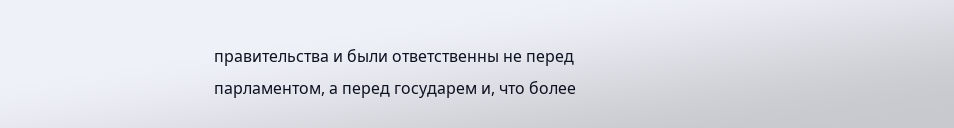правительства и были ответственны не перед парламентом, а перед государем и, что более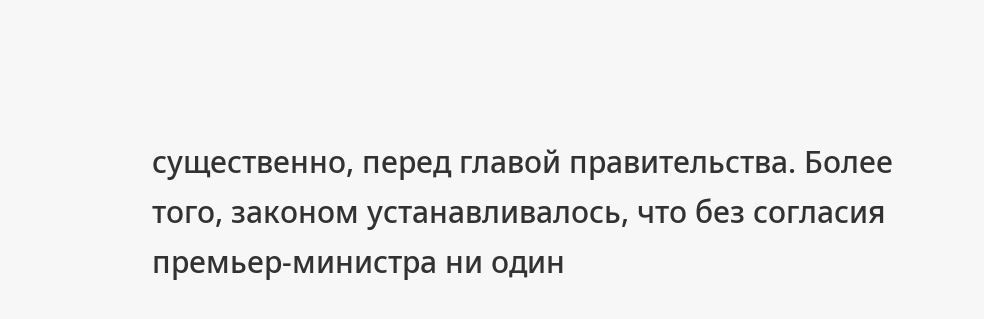существенно, перед главой правительства. Более того, законом устанавливалось, что без согласия премьер-министра ни один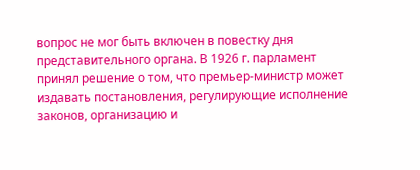вопрос не мог быть включен в повестку дня представительного органа. В 1926 г. парламент принял решение о том, что премьер-министр может издавать постановления, регулирующие исполнение законов, организацию и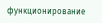функционирование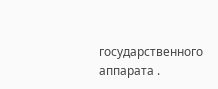государственного аппарата .